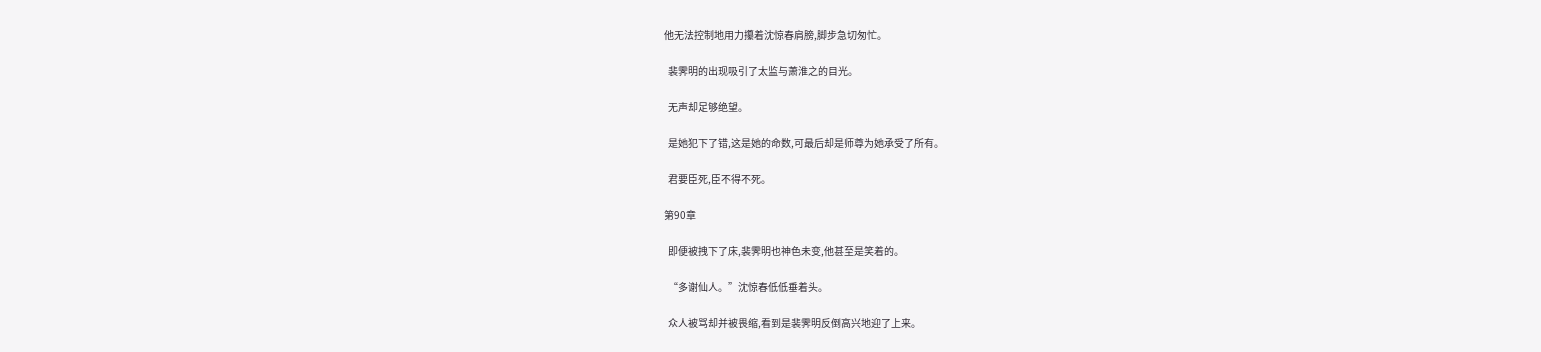他无法控制地用力攥着沈惊春肩膀,脚步急切匆忙。

  裴霁明的出现吸引了太监与萧淮之的目光。

  无声却足够绝望。

  是她犯下了错,这是她的命数,可最后却是师尊为她承受了所有。

  君要臣死,臣不得不死。

第90章

  即便被拽下了床,裴霁明也神色未变,他甚至是笑着的。

  “多谢仙人。”沈惊春低低垂着头。

  众人被骂却并被畏缩,看到是裴霁明反倒高兴地迎了上来。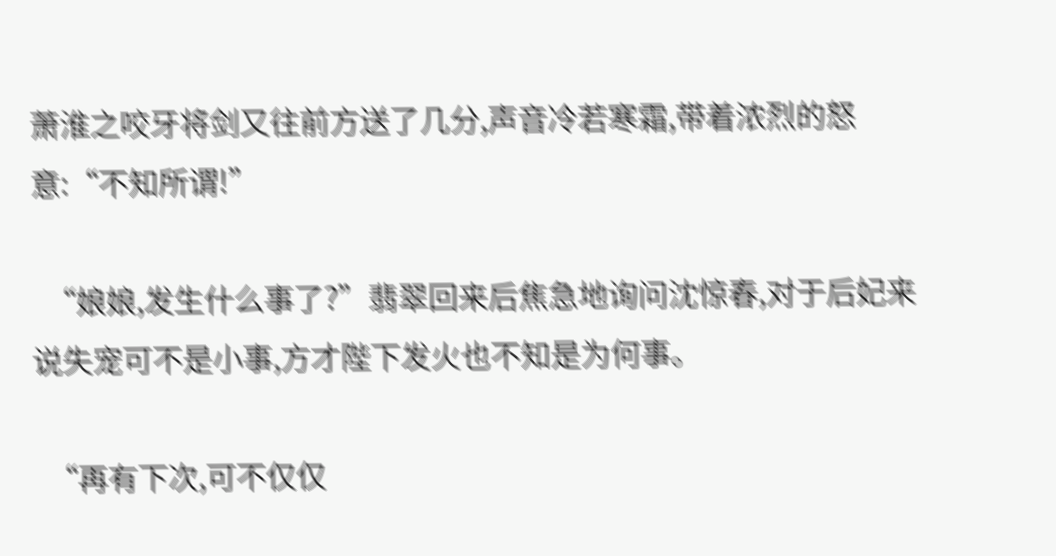萧淮之咬牙将剑又往前方送了几分,声音冷若寒霜,带着浓烈的怒意:“不知所谓!”

  “娘娘,发生什么事了?”翡翠回来后焦急地询问沈惊春,对于后妃来说失宠可不是小事,方才陛下发火也不知是为何事。

  “再有下次,可不仅仅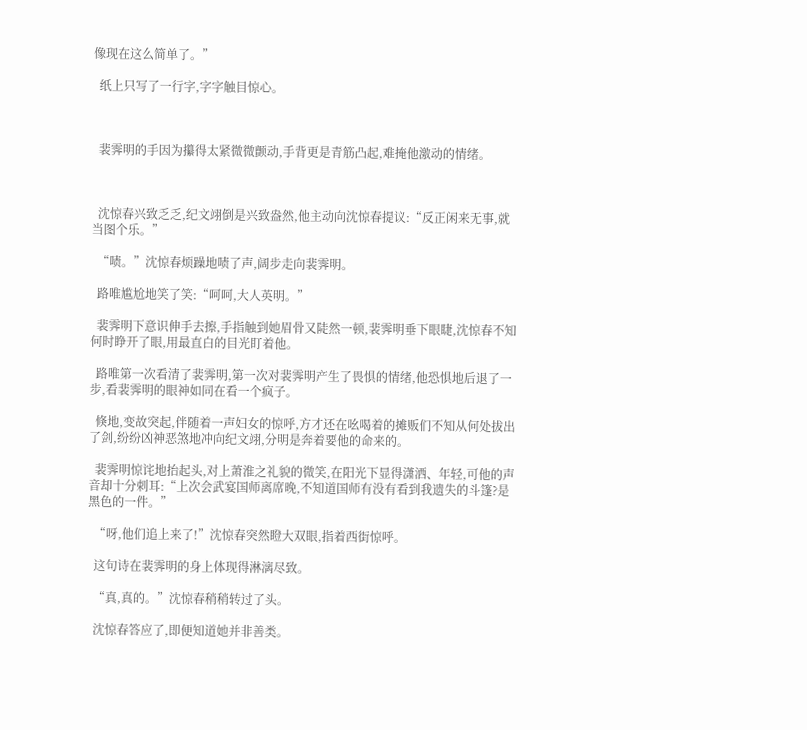像现在这么简单了。”

  纸上只写了一行字,字字触目惊心。



  裴霁明的手因为攥得太紧微微颤动,手背更是青筋凸起,难掩他激动的情绪。



  沈惊春兴致乏乏,纪文翊倒是兴致盎然,他主动向沈惊春提议:“反正闲来无事,就当图个乐。”

  “啧。”沈惊春烦躁地啧了声,阔步走向裴霁明。

  路唯尴尬地笑了笑:“呵呵,大人英明。”

  裴霁明下意识伸手去擦,手指触到她眉骨又陡然一顿,裴霁明垂下眼睫,沈惊春不知何时睁开了眼,用最直白的目光盯着他。

  路唯第一次看清了裴霁明,第一次对裴霁明产生了畏惧的情绪,他恐惧地后退了一步,看裴霁明的眼神如同在看一个疯子。

  倏地,变故突起,伴随着一声妇女的惊呼,方才还在吆喝着的摊贩们不知从何处拔出了剑,纷纷凶神恶煞地冲向纪文翊,分明是奔着要他的命来的。

  裴霁明惊诧地抬起头,对上萧淮之礼貌的微笑,在阳光下显得潇洒、年轻,可他的声音却十分刺耳:“上次会武宴国师离席晚,不知道国师有没有看到我遗失的斗篷?是黑色的一件。”

  “呀,他们追上来了!”沈惊春突然瞪大双眼,指着西街惊呼。

  这句诗在裴霁明的身上体现得淋漓尽致。

  “真,真的。”沈惊春稍稍转过了头。

  沈惊春答应了,即便知道她并非善类。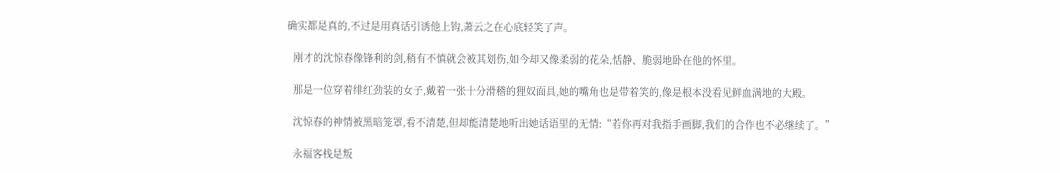确实都是真的,不过是用真话引诱他上钩,萧云之在心底轻笑了声。

  刚才的沈惊春像锋利的剑,稍有不慎就会被其划伤,如今却又像柔弱的花朵,恬静、脆弱地卧在他的怀里。

  那是一位穿着绯红劲装的女子,戴着一张十分滑稽的狸奴面具,她的嘴角也是带着笑的,像是根本没看见鲜血满地的大殿。

  沈惊春的神情被黑暗笼罩,看不清楚,但却能清楚地听出她话语里的无情:“若你再对我指手画脚,我们的合作也不必继续了。”

  永福客栈是叛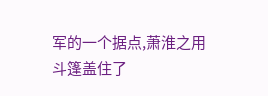军的一个据点,萧淮之用斗篷盖住了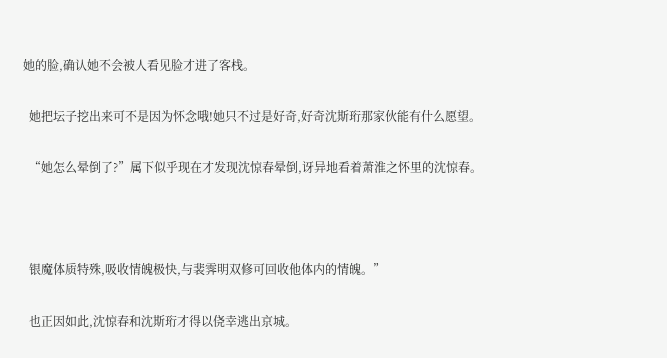她的脸,确认她不会被人看见脸才进了客栈。

  她把坛子挖出来可不是因为怀念哦!她只不过是好奇,好奇沈斯珩那家伙能有什么愿望。

  “她怎么晕倒了?”属下似乎现在才发现沈惊春晕倒,讶异地看着萧淮之怀里的沈惊春。



  银魔体质特殊,吸收情魄极快,与裴霁明双修可回收他体内的情魄。”

  也正因如此,沈惊春和沈斯珩才得以侥幸逃出京城。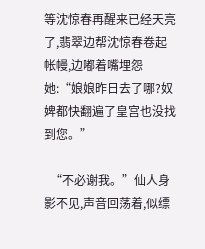等沈惊春再醒来已经天亮了,翡翠边帮沈惊春卷起帐幔,边嘟着嘴埋怨她:“娘娘昨日去了哪?奴婢都快翻遍了皇宫也没找到您。”

  “不必谢我。”仙人身影不见,声音回荡着,似缥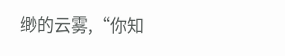缈的云雾,“你知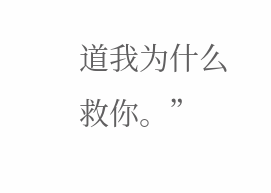道我为什么救你。”